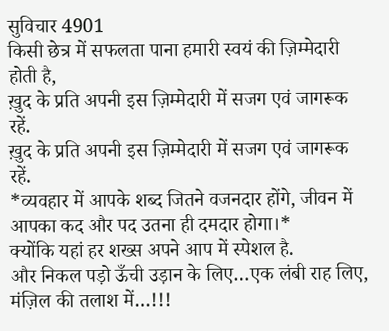सुविचार 4901
किसी छेत्र में सफलता पाना हमारी स्वयं की ज़िम्मेदारी होती है,
ख़ुद के प्रति अपनी इस ज़िम्मेदारी में सजग एवं जागरूक रहें.
ख़ुद के प्रति अपनी इस ज़िम्मेदारी में सजग एवं जागरूक रहें.
*व्यवहार में आपके शब्द जितने वजनदार होंगे, जीवन में आपका कद और पद उतना ही दमदार होगा।*
क्योंकि यहां हर शख्स अपने आप में स्पेशल है.
और निकल पड़ो ऊँची उड़ान के लिए…एक लंबी राह लिए, मंज़िल की तलाश में…!!!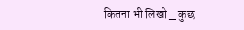कितना भी लिखो _ कुछ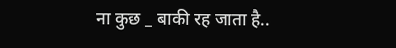ना कुछ _ बाकी रह जाता है..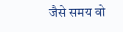जैसे समय वो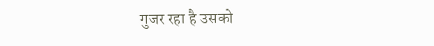गुजर रहा है उसको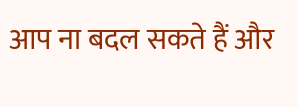आप ना बदल सकते हैं और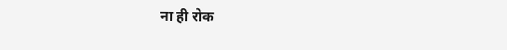ना ही रोक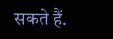सकते हैं.